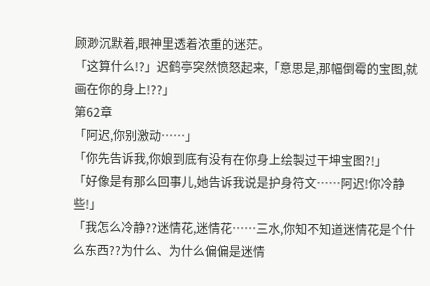顾渺沉默着,眼神里透着浓重的迷茫。
「这算什么!?」迟鹤亭突然愤怒起来,「意思是,那幅倒霉的宝图,就画在你的身上!??」
第62章
「阿迟,你别激动……」
「你先告诉我,你娘到底有没有在你身上绘製过干坤宝图?!」
「好像是有那么回事儿,她告诉我说是护身符文……阿迟!你冷静些!」
「我怎么冷静??迷情花,迷情花……三水,你知不知道迷情花是个什么东西??为什么、为什么偏偏是迷情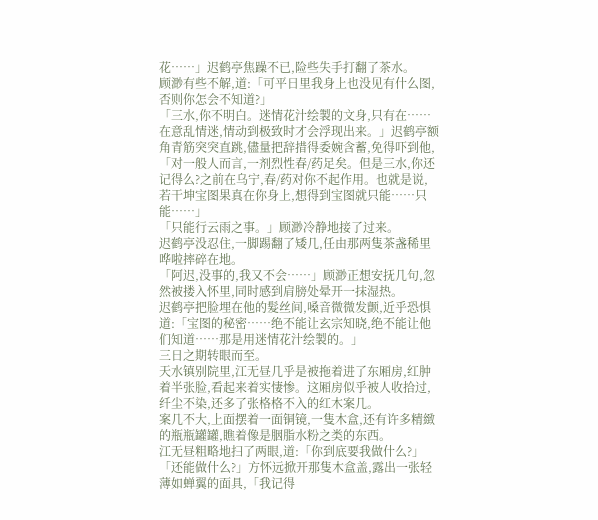花……」迟鹤亭焦躁不已,险些失手打翻了茶水。
顾渺有些不解,道:「可平日里我身上也没见有什么图,否则你怎会不知道?」
「三水,你不明白。迷情花汁绘製的文身,只有在……在意乱情迷,情动到极致时才会浮现出来。」迟鹤亭额角青筋突突直跳,儘量把辞措得委婉含蓄,免得吓到他,「对一般人而言,一剂烈性春/药足矣。但是三水,你还记得么?之前在乌宁,春/药对你不起作用。也就是说,若干坤宝图果真在你身上,想得到宝图就只能……只能……」
「只能行云雨之事。」顾渺冷静地接了过来。
迟鹤亭没忍住,一脚踢翻了矮几,任由那两隻茶盏稀里哗啦摔碎在地。
「阿迟,没事的,我又不会……」顾渺正想安抚几句,忽然被搂入怀里,同时感到肩膀处晕开一抹湿热。
迟鹤亭把脸埋在他的髮丝间,嗓音微微发颤,近乎恐惧道:「宝图的秘密……绝不能让玄宗知晓,绝不能让他们知道……那是用迷情花汁绘製的。」
三日之期转眼而至。
天水镇别院里,江无昼几乎是被拖着进了东厢房,红肿着半张脸,看起来着实悽惨。这厢房似乎被人收拾过,纤尘不染,还多了张格格不入的红木案几。
案几不大,上面摆着一面铜镜,一隻木盒,还有许多精緻的瓶瓶罐罐,瞧着像是胭脂水粉之类的东西。
江无昼粗略地扫了两眼,道:「你到底要我做什么?」
「还能做什么?」方怀远掀开那隻木盒盖,露出一张轻薄如蝉翼的面具,「我记得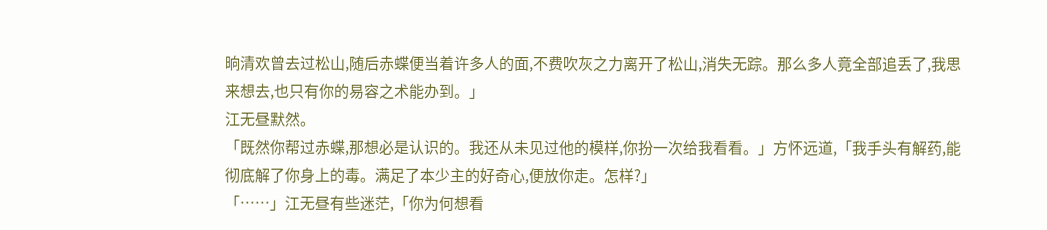晌清欢曾去过松山,随后赤蝶便当着许多人的面,不费吹灰之力离开了松山,消失无踪。那么多人竟全部追丢了,我思来想去,也只有你的易容之术能办到。」
江无昼默然。
「既然你帮过赤蝶,那想必是认识的。我还从未见过他的模样,你扮一次给我看看。」方怀远道,「我手头有解药,能彻底解了你身上的毒。满足了本少主的好奇心,便放你走。怎样?」
「……」江无昼有些迷茫,「你为何想看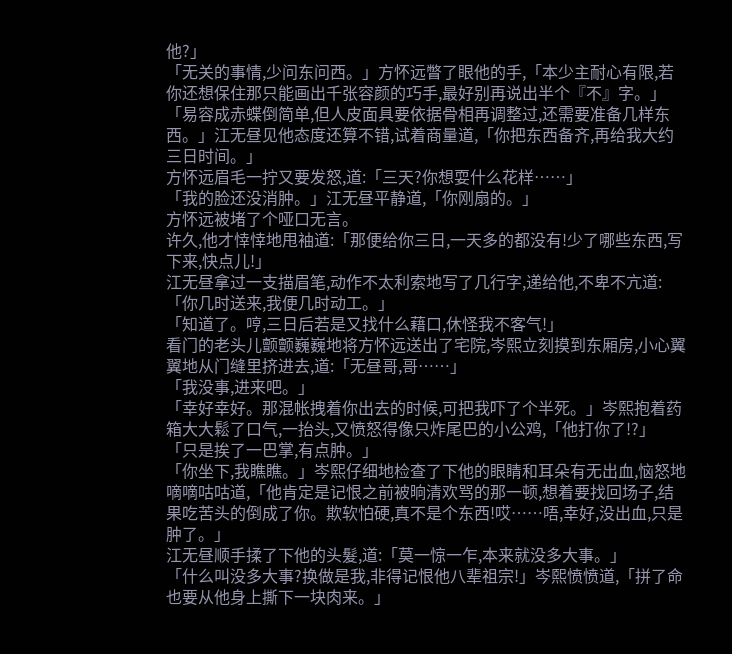他?」
「无关的事情,少问东问西。」方怀远瞥了眼他的手,「本少主耐心有限,若你还想保住那只能画出千张容颜的巧手,最好别再说出半个『不』字。」
「易容成赤蝶倒简单,但人皮面具要依据骨相再调整过,还需要准备几样东西。」江无昼见他态度还算不错,试着商量道,「你把东西备齐,再给我大约三日时间。」
方怀远眉毛一拧又要发怒,道:「三天?你想耍什么花样……」
「我的脸还没消肿。」江无昼平静道,「你刚扇的。」
方怀远被堵了个哑口无言。
许久,他才悻悻地甩袖道:「那便给你三日,一天多的都没有!少了哪些东西,写下来,快点儿!」
江无昼拿过一支描眉笔,动作不太利索地写了几行字,递给他,不卑不亢道:「你几时送来,我便几时动工。」
「知道了。哼,三日后若是又找什么藉口,休怪我不客气!」
看门的老头儿颤颤巍巍地将方怀远送出了宅院,岑熙立刻摸到东厢房,小心翼翼地从门缝里挤进去,道:「无昼哥,哥……」
「我没事,进来吧。」
「幸好幸好。那混帐拽着你出去的时候,可把我吓了个半死。」岑熙抱着药箱大大鬆了口气,一抬头,又愤怒得像只炸尾巴的小公鸡,「他打你了!?」
「只是挨了一巴掌,有点肿。」
「你坐下,我瞧瞧。」岑熙仔细地检查了下他的眼睛和耳朵有无出血,恼怒地嘀嘀咕咕道,「他肯定是记恨之前被晌清欢骂的那一顿,想着要找回场子,结果吃苦头的倒成了你。欺软怕硬,真不是个东西!哎……唔,幸好,没出血,只是肿了。」
江无昼顺手揉了下他的头髮,道:「莫一惊一乍,本来就没多大事。」
「什么叫没多大事?换做是我,非得记恨他八辈祖宗!」岑熙愤愤道,「拼了命也要从他身上撕下一块肉来。」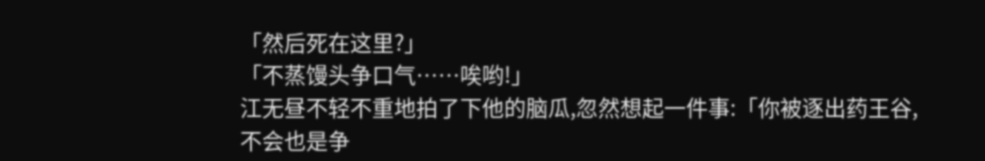「然后死在这里?」
「不蒸馒头争口气……唉哟!」
江无昼不轻不重地拍了下他的脑瓜,忽然想起一件事:「你被逐出药王谷,不会也是争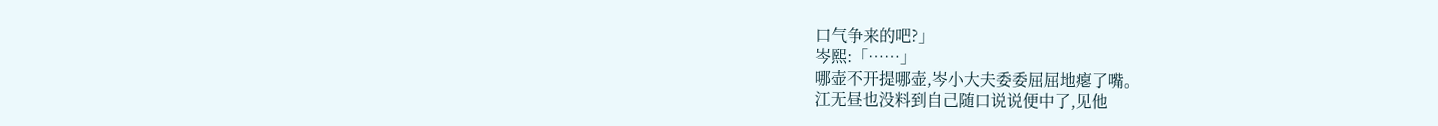口气争来的吧?」
岑熙:「……」
哪壶不开提哪壶,岑小大夫委委屈屈地瘪了嘴。
江无昼也没料到自己随口说说便中了,见他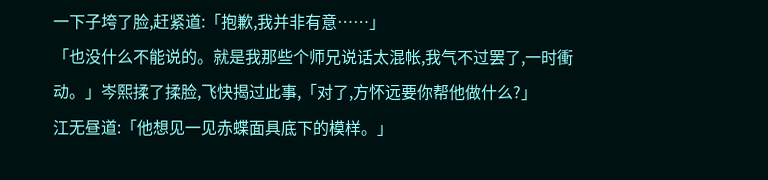一下子垮了脸,赶紧道:「抱歉,我并非有意……」
「也没什么不能说的。就是我那些个师兄说话太混帐,我气不过罢了,一时衝动。」岑熙揉了揉脸,飞快揭过此事,「对了,方怀远要你帮他做什么?」
江无昼道:「他想见一见赤蝶面具底下的模样。」